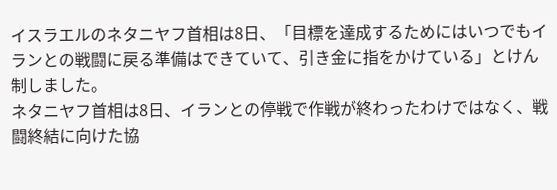イスラエルのネタニヤフ首相は8日、「目標を達成するためにはいつでもイランとの戦闘に戻る準備はできていて、引き金に指をかけている」とけん制しました。
ネタニヤフ首相は8日、イランとの停戦で作戦が終わったわけではなく、戦闘終結に向けた協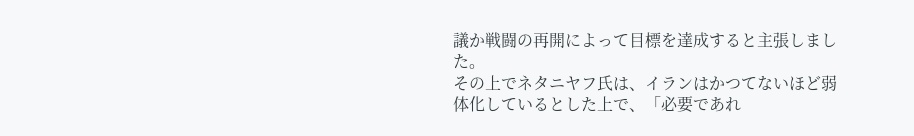議か戦闘の再開によって目標を達成すると主張しました。
その上でネタニヤフ氏は、イランはかつてないほど弱体化しているとした上で、「必要であれ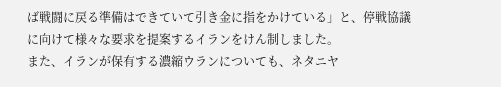ば戦闘に戻る準備はできていて引き金に指をかけている」と、停戦協議に向けて様々な要求を提案するイランをけん制しました。
また、イランが保有する濃縮ウランについても、ネタニヤ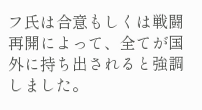フ氏は合意もしくは戦闘再開によって、全てが国外に持ち出されると強調しました。